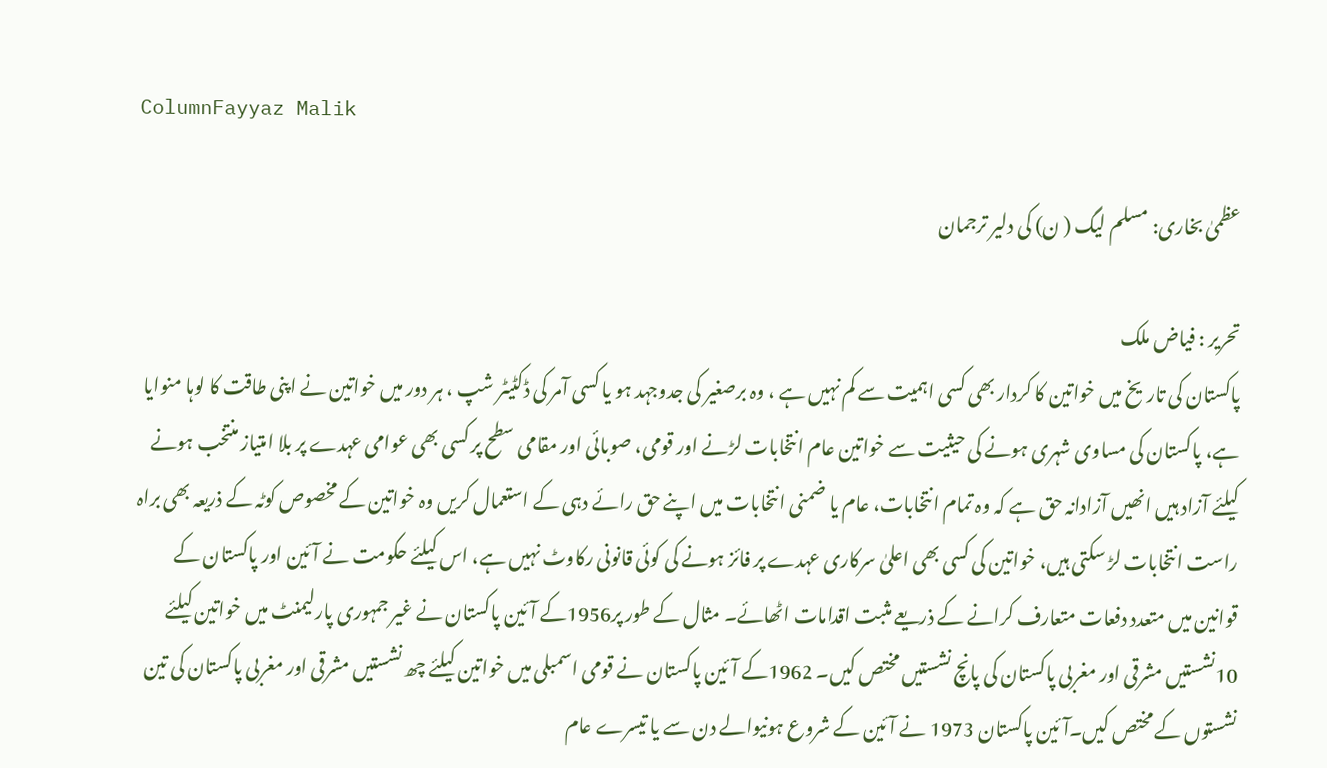ColumnFayyaz Malik

عظمیٰ بخاری: مسلم لیگ ( ن) کی دلیر ترجمان

تحریر : فیاض ملک
پاکستان کی تاریخ میں خواتین کا کردار بھی کسی اہمیت سے کم نہیں ہے ، وہ برصغیر کی جدوجہد ہو یا کسی آمر کی ڈکٹیٹر شپ ، ہر دور میں خواتین نے اپنی طاقت کا لوہا منوایا ہے، پاکستان کی مساوی شہری ہونے کی حیثیت سے خواتین عام انتخابات لڑنے اور قومی، صوبائی اور مقامی سطح پر کسی بھی عوامی عہدے پر بلا امتیاز منتخب ہونے کیلئے آزاد ہیں انھیں آزادانہ حق ہے کہ وہ تمام انتخابات، عام یا ضمنی انتخابات میں اپنے حق رائے دہی کے استعمال کریں وہ خواتین کے مخصوص کوٹہ کے ذریعہ بھی براہ راست انتخابات لڑ سکتی ہیں، خواتین کی کسی بھی اعلیٰ سرکاری عہدے پر فائز ہونے کی کوئی قانونی رکاوٹ نہیں ہے، اس کیلئے حکومت نے آئین اور پاکستان کے قوانین میں متعدد دفعات متعارف کرانے کے ذریعے مثبت اقدامات اٹھائے۔ مثال کے طور پر1956کے آئین پاکستان نے غیر جمہوری پارلیمنٹ میں خواتین کیلئے 10نشستیں مشرقی اور مغربی پاکستان کی پانچ نشستیں مختص کیں۔ 1962کے آئین پاکستان نے قومی اسمبلی میں خواتین کیلئے چھ نشستیں مشرقی اور مغربی پاکستان کی تین نشستوں کے مختص کیں۔آئین پاکستان 1973 نے آئین کے شروع ہونیوالے دن سے یا تیسرے عام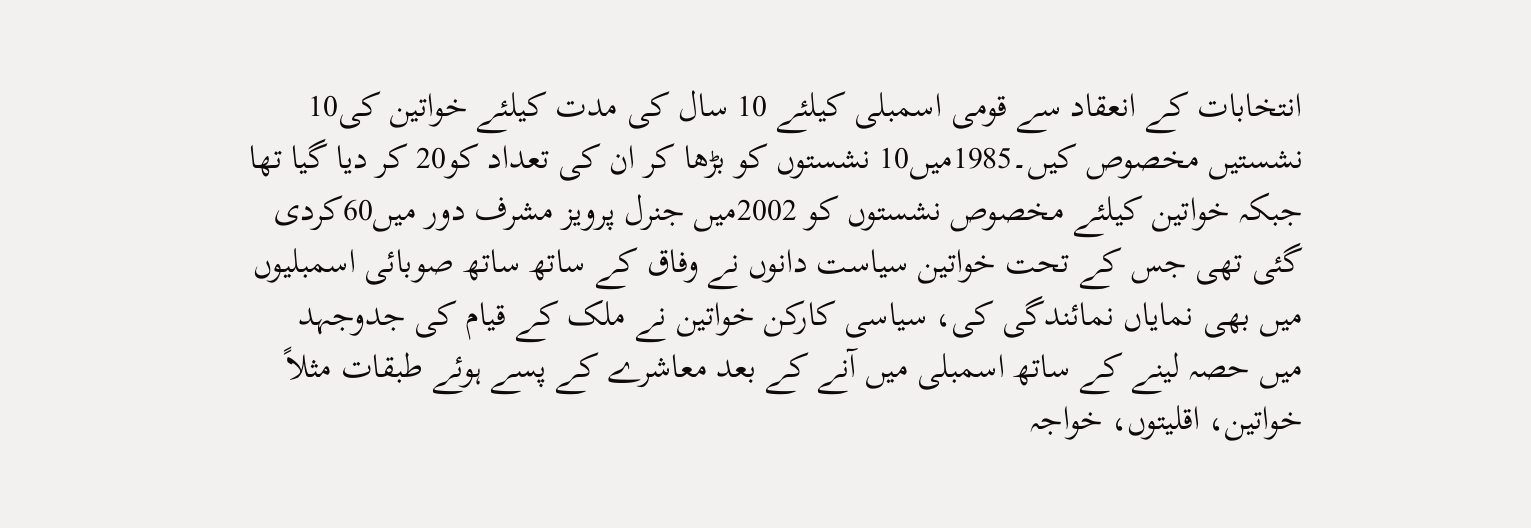انتخابات کے انعقاد سے قومی اسمبلی کیلئے 10 سال کی مدت کیلئے خواتین کی10 نشستیں مخصوص کیں۔1985میں10 نشستوں کو بڑھا کر ان کی تعداد کو20 کر دیا گیا تھا جبکہ خواتین کیلئے مخصوص نشستوں کو 2002میں جنرل پرویز مشرف دور میں60کردی گئی تھی جس کے تحت خواتین سیاست دانوں نے وفاق کے ساتھ ساتھ صوبائی اسمبلیوں میں بھی نمایاں نمائندگی کی، سیاسی کارکن خواتین نے ملک کے قیام کی جدوجہد میں حصہ لینے کے ساتھ اسمبلی میں آنے کے بعد معاشرے کے پسے ہوئے طبقات مثلاً خواتین، اقلیتوں، خواجہ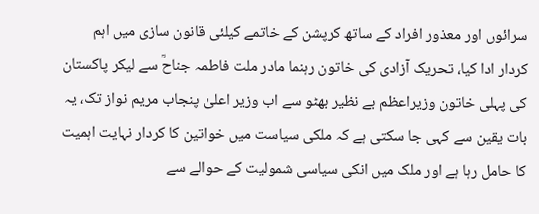سرائوں اور معذور افراد کے ساتھ کرپشن کے خاتمے کیلئی قانون سازی میں اہم کردار ادا کیا، تحریک آزادی کی خاتون رہنما مادر ملت فاطمہ جناحؒ سے لیکر پاکستان کی پہلی خاتون وزیراعظم بے نظیر بھٹو سے اب وزیر اعلیٰ پنجاب مریم نواز تک، یہ بات یقین سے کہی جا سکتی ہے کہ ملکی سیاست میں خواتین کا کردار نہایت اہمیت کا حامل رہا ہے اور ملک میں انکی سیاسی شمولیت کے حوالے سے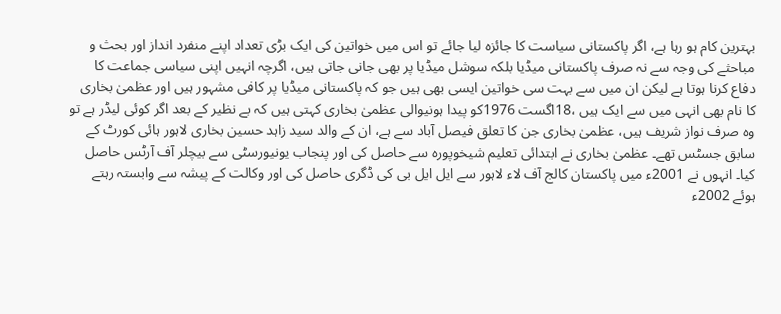بہترین کام ہو رہا ہے، اگر پاکستانی سیاست کا جائزہ لیا جائے تو اس میں خواتین کی ایک بڑی تعداد اپنے منفرد انداز اور بحث و مباحثے کی وجہ سے نہ صرف پاکستانی میڈیا بلکہ سوشل میڈیا پر بھی جانی جاتی ہیں، اگرچہ انہیں اپنی سیاسی جماعت کا دفاع کرنا ہوتا ہے لیکن ان میں سے بہت سی خواتین ایسی بھی ہیں جو کہ پاکستانی میڈیا پر کافی مشہور ہیں اور عظمیٰ بخاری کا نام بھی انہی میں سے ایک ہیں ،18اگست 1976کو پیدا ہونیوالی عظمیٰ بخاری کہتی ہیں کہ بے نظیر کے بعد اگر کوئی لیڈر ہے تو وہ صرف نواز شریف ہیں، عظمیٰ بخاری جن کا تعلق فیصل آباد سے ہے، ان کے والد سید زاہد حسین بخاری لاہور ہائی کورٹ کے سابق جسٹس تھے۔ عظمیٰ بخاری نے ابتدائی تعلیم شیخوپورہ سے حاصل کی اور پنجاب یونیورسٹی سے بیچلر آف آرٹس حاصل کیا۔ انہوں نے 2001ء میں پاکستان کالج آف لاء لاہور سے ایل ایل بی کی ڈگری حاصل کی اور وکالت کے پیشہ سے وابستہ رہتے ہوئے 2002ء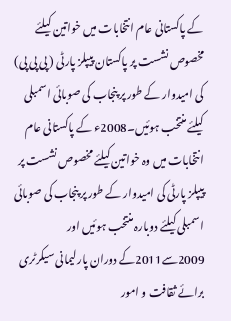کے پاکستانی عام انتخابات میں خواتین کیلئے مخصوص نشست پر پاکستان پیپلز پارٹی ( پی پی پی) کی امیدوار کے طور پر پنجاب کی صوبائی اسمبلی کیلئے منتخب ہوئیں۔2008ء کے پاکستانی عام انتخابات میں وہ خواتین کیلئے مخصوص نشست پر پیپلز پارٹی کی امیدوار کے طور پر پنجاب کی صوبائی اسمبلی کیلئے دوبارہ منتخب ہوئیں اور 2009سے2011کے دوران پارلیمانی سیکرٹری برائے ثقافت و امور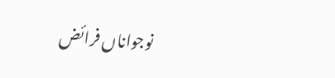نوجواناں فرائض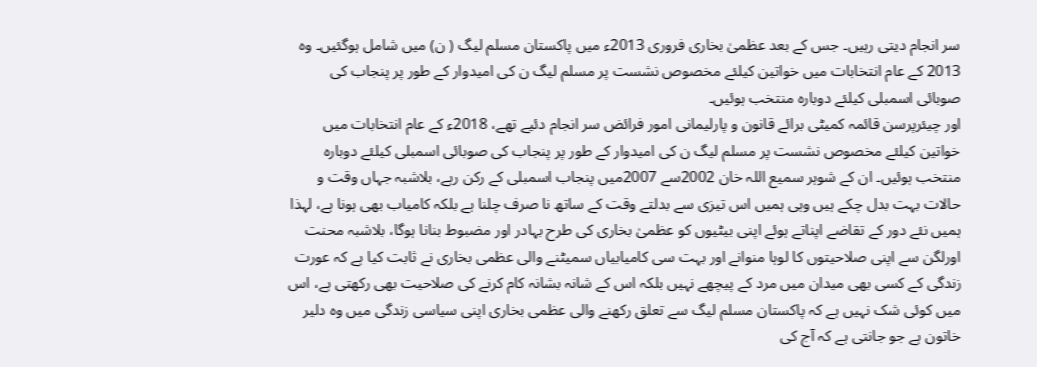سر انجام دیتی رہیں۔ جس کے بعد عظمیٰ بخاری فروری 2013ء میں پاکستان مسلم لیگ ( ن) میں شامل ہوگئیں۔ وہ 2013 کے عام انتخابات میں خواتین کیلئے مخصوص نشست پر مسلم لیگ ن کی امیدوار کے طور پر پنجاب کی صوبائی اسمبلی کیلئے دوبارہ منتخب ہوئیں۔
اور چیئرپرسن قائمہ کمیٹی برائے قانون و پارلیمانی امور فرائض سر انجام دئیے تھے، 2018ء کے عام انتخابات میں خواتین کیلئے مخصوص نشست پر مسلم لیگ ن کی امیدوار کے طور پر پنجاب کی صوبائی اسمبلی کیلئے دوبارہ منتخب ہوئیں۔ ان کے شوہر سمیع اللہ خان 2002سے 2007میں پنجاب اسمبلی کے رکن رہے، بلاشبہ جہاں وقت و حالات بہت بدل چکے ہیں وہی ہمیں اس تیزی سے بدلتے وقت کے ساتھ نا صرف چلنا ہے بلکہ کامیاب بھی ہونا ہے، لہذا ہمیں نئے دور کے تقاضے اپناتے ہوئے اپنی بیٹیوں کو عظمیٰ بخاری کی طرح بہادر اور مضبوط بنانا ہوگا، بلاشبہ محنت اورلگن سے اپنی صلاحیتوں کا لوہا منوانے اور بہت سی کامیابیاں سمیٹنے والی عظمی بخاری نے ثابت کیا ہے کہ عورت زندگی کے کسی بھی میدان میں مرد کے پیچھے نہیں بلکہ اس کے شانہ بشانہ کام کرنے کی صلاحیت بھی رکھتی ہے، اس میں کوئی شک نہیں ہے کہ پاکستان مسلم لیگ سے تعلق رکھنے والی عظمی بخاری اپنی سیاسی زندگی میں وہ دلیر خاتون ہے جو جانتی ہے کہ آج کی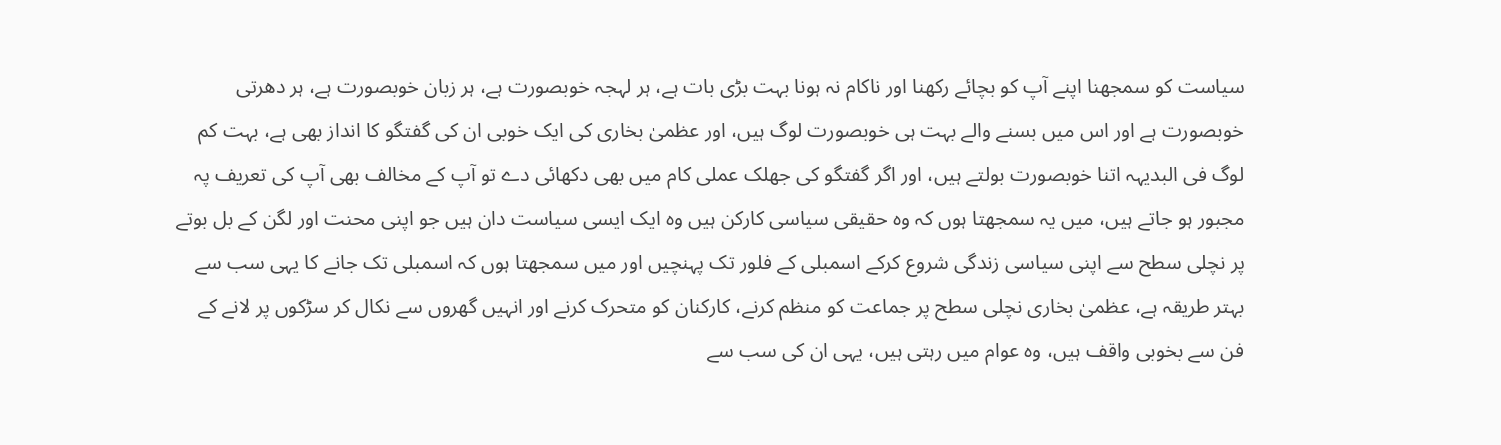سیاست کو سمجھنا اپنے آپ کو بچائے رکھنا اور ناکام نہ ہونا بہت بڑی بات ہے، ہر لہجہ خوبصورت ہے، ہر زبان خوبصورت ہے، ہر دھرتی خوبصورت ہے اور اس میں بسنے والے بہت ہی خوبصورت لوگ ہیں، اور عظمیٰ بخاری کی ایک خوبی ان کی گفتگو کا انداز بھی ہے، بہت کم لوگ فی البدیہہ اتنا خوبصورت بولتے ہیں، اور اگر گفتگو کی جھلک عملی کام میں بھی دکھائی دے تو آپ کے مخالف بھی آپ کی تعریف پہ مجبور ہو جاتے ہیں، میں یہ سمجھتا ہوں کہ وہ حقیقی سیاسی کارکن ہیں وہ ایک ایسی سیاست دان ہیں جو اپنی محنت اور لگن کے بل بوتے پر نچلی سطح سے اپنی سیاسی زندگی شروع کرکے اسمبلی کے فلور تک پہنچیں اور میں سمجھتا ہوں کہ اسمبلی تک جانے کا یہی سب سے بہتر طریقہ ہے، عظمیٰ بخاری نچلی سطح پر جماعت کو منظم کرنے، کارکنان کو متحرک کرنے اور انہیں گھروں سے نکال کر سڑکوں پر لانے کے فن سے بخوبی واقف ہیں، وہ عوام میں رہتی ہیں، یہی ان کی سب سے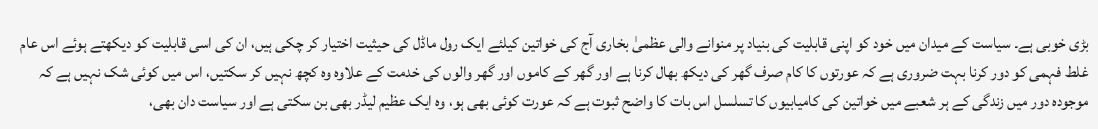بڑی خوبی ہے۔ سیاست کے میدان میں خود کو اپنی قابلیت کی بنیاد پر منوانے والی عظمیٰ بخاری آج کی خواتین کیلئے ایک رول ماڈل کی حیثیت اختیار کر چکی ہیں، ان کی اسی قابلیت کو دیکھتے ہوئے اس عام غلط فہمی کو دور کرنا بہت ضروری ہے کہ عورتوں کا کام صرف گھر کی دیکھ بھال کرنا ہے اور گھر کے کاموں اور گھر والوں کی خدمت کے علاوہ وہ کچھ نہیں کر سکتیں، اس میں کوئی شک نہیں ہے کہ موجودہ دور میں زندگی کے ہر شعبے میں خواتین کی کامیابیوں کا تسلسل اس بات کا واضح ثبوت ہے کہ عورت کوئی بھی ہو، وہ ایک عظیم لیڈر بھی بن سکتی ہے اور سیاست دان بھی،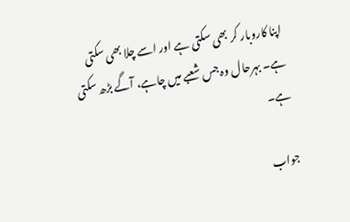اپنا کاروبار کر بھی سکتی ہے اور اسے چلا بھی سکتی ہے۔ بہرحال وہ جس شعبے میں چاہے، آگے بڑھ سکتی ہے۔

جواب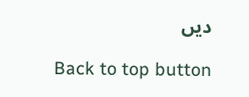دیں

Back to top button